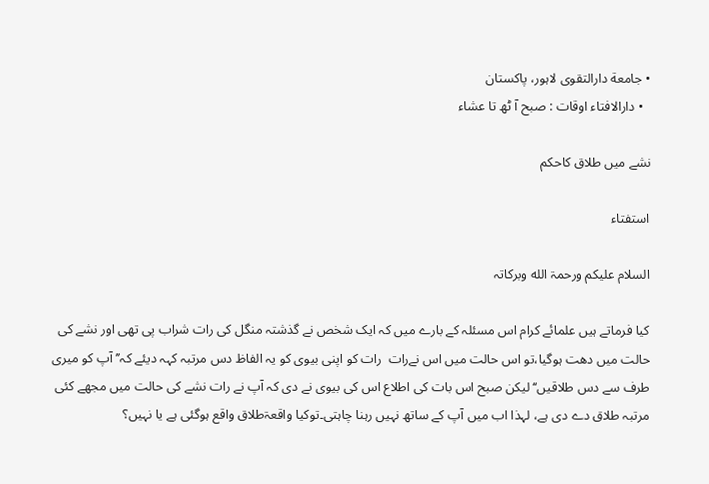• جامعة دارالتقوی لاہور، پاکستان
  • دارالافتاء اوقات : صبح آ ٹھ تا عشاء

نشے میں طلاق کاحکم

استفتاء

السلام علیکم ورحمۃ الله وبرکاتہ

کیا فرماتے ہیں علمائے کرام اس مسئلہ کے بارے میں کہ ایک شخص نے گذشتہ منگل کی رات شراب پی تھی اور نشے کی حالت میں دھت ہوگیا،تو اس حالت میں اس نےرات  رات کو اپنی بیوی کو یہ الفاظ دس مرتبہ کہہ دیئے کہ’’ آپ کو میری طرف سے دس طلاقیں‘‘ لیکن صبح اس بات کی اطلاع اس کی بیوی نے دی کہ آپ نے رات نشے کی حالت میں مجھے کئی مرتبہ طلاق دے دی ہے، لہذا اب میں آپ کے ساتھ نہیں رہنا چاہتی۔توکیا واقعۃطلاق واقع ہوگئی ہے یا نہیں؟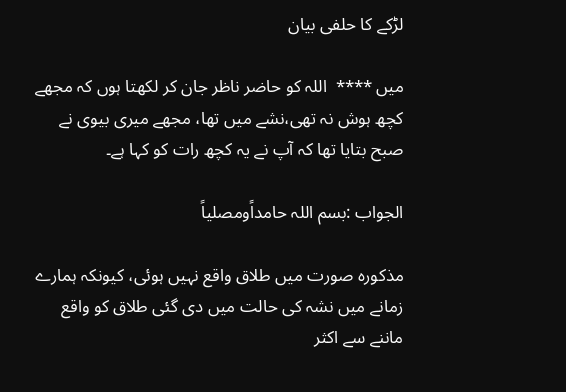لڑکے کا حلفی بیان

میں ****  اللہ کو حاضر ناظر جان کر لکھتا ہوں کہ مجھے کچھ ہوش نہ تھی،نشے میں تھا، مجھے میری بیوی نے صبح بتایا تھا کہ آپ نے یہ کچھ رات کو کہا ہے۔

الجواب :بسم اللہ حامداًومصلیاً

مذکورہ صورت میں طلاق واقع نہیں ہوئی، کیونکہ ہمارے زمانے میں نشہ کی حالت میں دی گئی طلاق کو واقع ماننے سے اکثر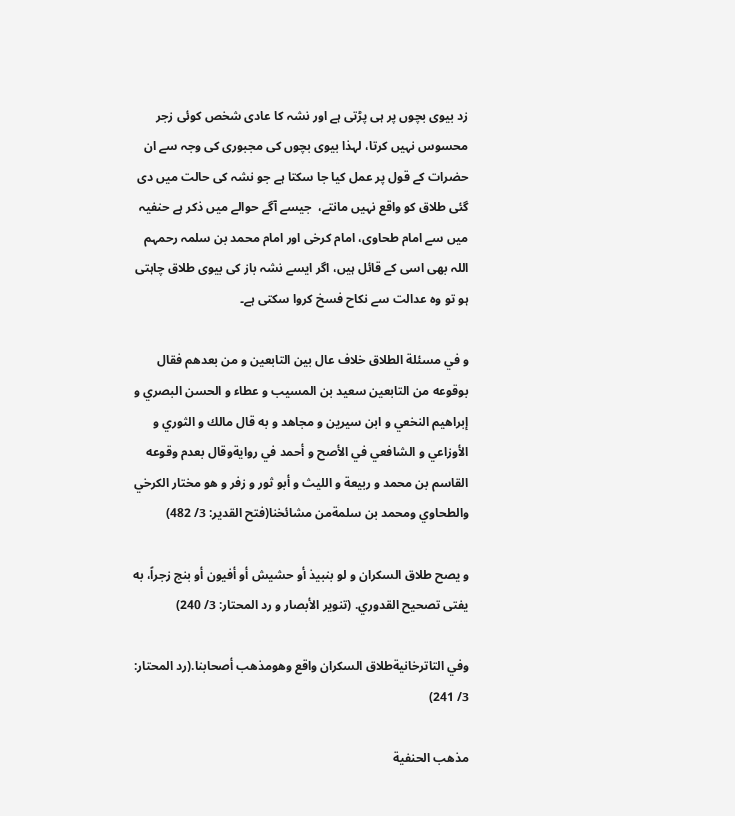زد بیوی بچوں پر ہی پڑتی ہے اور نشہ کا عادی شخص کوئی زجر محسوس نہیں کرتا، لہذا بیوی بچوں کی مجبوری کی وجہ سے ان حضرات کے قول پر عمل کیا جا سکتا ہے جو نشہ کی حالت میں دی گئی طلاق کو واقع نہیں مانتے،  جیسے آگے حوالے میں ذکر ہے حنفیہ میں سے امام طحاوی، امام کرخی اور امام محمد بن سلمہ رحمہم اللہ بھی اسی کے قائل ہیں، اگر ایسے نشہ باز کی بیوی طلاق چاہتی ہو تو وہ عدالت سے نکاح فسخ کروا سکتی ہے۔

و في مسئلة الطلاق خلاف عال بين التابعين و من بعدهم فقال بوقوعه من التابعين سعيد بن المسيب و عطاء و الحسن البصري و إبراهيم النخعي و ابن سيرين و مجاهد و به قال مالك و الثوري و الأوزاعي و الشافعي في الأصح و أحمد في روايةوقال بعدم وقوعه القاسم بن محمد و ربيعة و الليث و أبو ثور و زفر و هو مختار الكرخي والطحاوي ومحمد بن سلمةمن مشائخنا(فتح القدير: 3/ 482)

و يصح طلاق السكران و لو بنبيذ أو حشيش أو أفيون أو بنج زجراً، به يفتی تصحيح القدوري. (تنوير الأبصار و رد المحتار: 3/ 240)

وفي التاترخانيةطلاق السكران واقع وهومذهب أصحابنا.(رد المحتار: 3/ 241)

مذهب الحنفية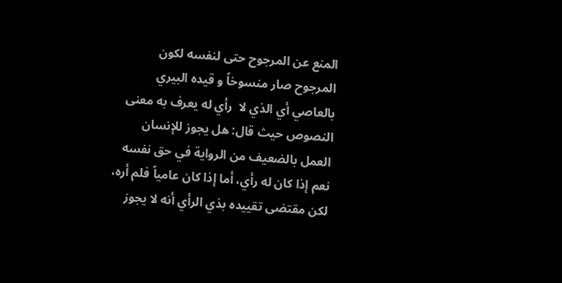المنع عن المرجوح حتی لنفسه لكون المرجوح صار منسوخاً و قيده البيري بالعاصي أي الذي لا  رأي له يعرف به معنی النصوص حيث قال: هل يجوز للإنسان العمل بالضعيف من الرواية في حق نفسه نعم إذا كان له رأي، أما إذا كان عامياً فلم أره، لكن مقتضی تقييده بذي الرأي أنه لا يجوز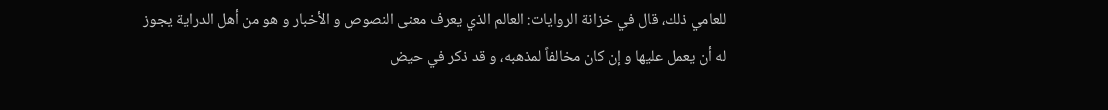للعامي ذلك، قال في خزانة الروايات: العالم الذي يعرف معنی النصوص و الأخبار و هو من أهل الدراية يجوز له أن يعمل عليها و إن كان مخالفاً لمذهبه، و قد ذكر في حيض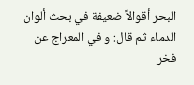البحر أقوالاً ضعيفة في بحث ألوان الدماء ثم قال: و في المعراج عن فخر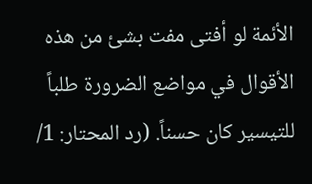الأئمة لو أفتی مفت بشئ من هذه الأقوال في مواضع الضرورة طلباً للتيسير كان حسناً. (رد المحتار: 1/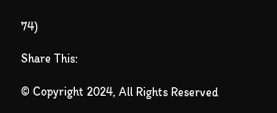74)

Share This:

© Copyright 2024, All Rights Reserved